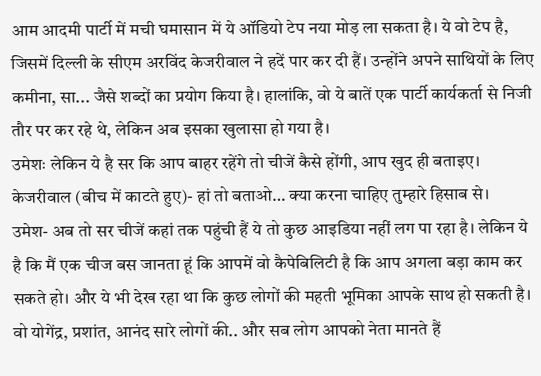आम आदमी पार्टी में मची घमासान में ये ऑडियो टेप नया मोड़ ला सकता है। ये वो टेप है, जिसमें दिल्ली के सीएम अरविंद केजरीवाल ने हदें पार कर दी हैं। उन्होंने अपने साथियों के लिए कमीना, सा... जैसे शब्दों का प्रयोग किया है। हालांकि, वो ये बातें एक पार्टी कार्यकर्ता से निजी तौर पर कर रहे थे, लेकिन अब इसका खुलासा हो गया है।
उमेशः लेकिन ये है सर कि आप बाहर रहेंगे तो चीजें कैसे होंगी, आप खुद ही बताइए।
केजरीवाल (बीच में काटते हुए)- हां तो बताओ… क्या करना चाहिए तुम्हारे हिसाब से।
उमेश- अब तो सर चीजें कहां तक पहुंची हैं ये तो कुछ आइडिया नहीं लग पा रहा है। लेकिन ये है कि मैं एक चीज बस जानता हूं कि आपमें वो कैपेबिलिटी है कि आप अगला बड़ा काम कर सकते हो। और ये भी देख रहा था कि कुछ लोगों की महती भूमिका आपके साथ हो सकती है। वो योगेंद्र, प्रशांत, आनंद सारे लोगों की.. और सब लोग आपको नेता मानते हैं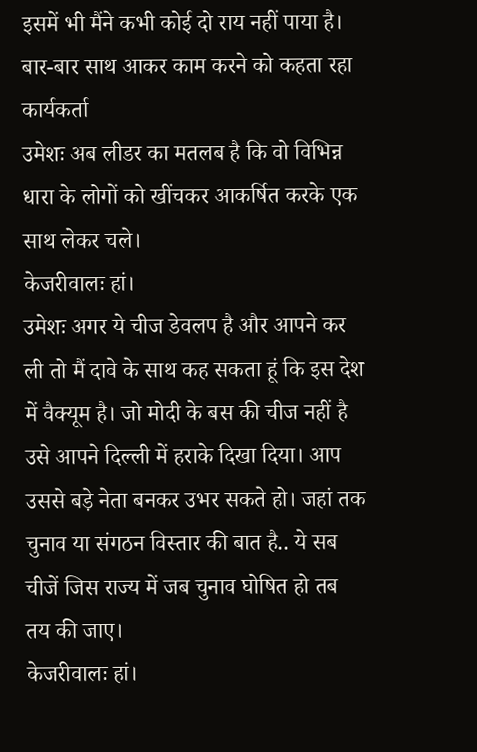इसमें भी मैंने कभी कोई दो राय नहीं पाया है।
बार-बार साथ आकर काम करने को कहता रहा कार्यकर्ता
उमेशः अब लीडर का मतलब है कि वो विभिन्न धारा के लोगों को खींचकर आकर्षित करके एक साथ लेकर चले।
केजरीवालः हां।
उमेशः अगर ये चीज डेवलप है और आपने कर ली तो मैं दावे के साथ कह सकता हूं कि इस देश में वैक्यूम है। जो मोदी के बस की चीज नहीं है उसे आपने दिल्ली में हराके दिखा दिया। आप उससे बड़े नेता बनकर उभर सकते हो। जहां तक चुनाव या संगठन विस्तार की बात है.. ये सब चीजें जिस राज्य में जब चुनाव घोषित हो तब तय की जाए।
केजरीवालः हां।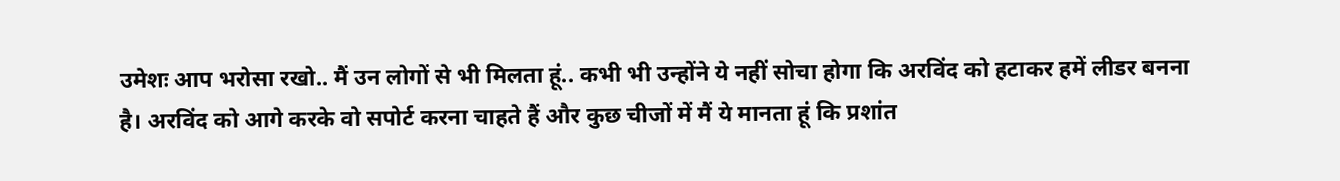उमेशः आप भरोसा रखो.. मैं उन लोगों से भी मिलता हूं.. कभी भी उन्होंने ये नहीं सोचा होगा कि अरविंद को हटाकर हमें लीडर बनना है। अरविंद को आगे करके वो सपोर्ट करना चाहते हैं और कुछ चीजों में मैं ये मानता हूं कि प्रशांत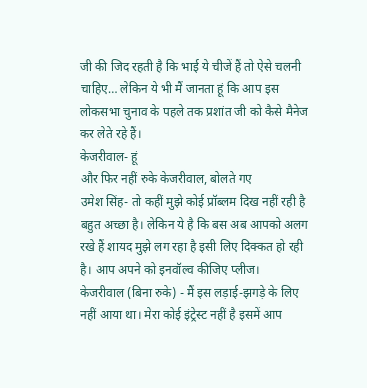जी की जिद रहती है कि भाई ये चीजें हैं तो ऐसे चलनी चाहिए… लेकिन ये भी मैं जानता हूं कि आप इस लोकसभा चुनाव के पहले तक प्रशांत जी को कैसे मैनेज कर लेते रहे हैं।
केजरीवाल- हूं
और फिर नहीं रुके केजरीवाल, बोलते गए
उमेश सिंह- तो कहीं मुझे कोई प्रॉब्लम दिख नहीं रही है बहुत अच्छा है। लेकिन ये है कि बस अब आपको अलग रखे हैं शायद मुझे लग रहा है इसी लिए दिक्कत हो रही है। आप अपने को इनवॉल्व कीजिए प्लीज।
केजरीवाल (बिना रुके) - मैं इस लड़ाई-झगड़े के लिए नहीं आया था। मेरा कोई इंट्रेस्ट नहीं है इसमें आप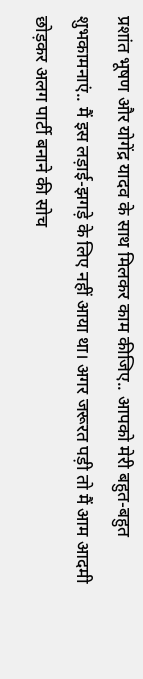प्रशांत भूषण और योगेंद्र यादव के साथ मिलकर काम कीजिए.. आपको मेरी बहुत-बहुत शुभकामनाएं.. मैं इस लड़ाई-झगड़े के लिए नहीं आया था। अगर जरूरत पड़ी तो मैं आम आदमी छोड़कर अलग पार्टी बनाने की सोच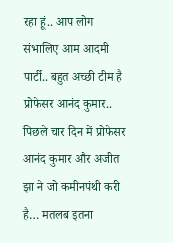रहा हूं.. आप लोग संभालिए आम आदमी पार्टी.. बहुत अच्छी टीम है प्रोफेसर आनंद कुमार..
पिछले चार दिन में प्रोफेसर आनंद कुमार और अजीत झा ने जो कमीनपंथी करी है… मतलब इतना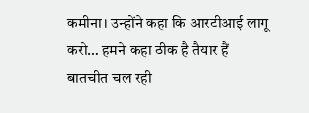कमीना। उन्होंने कहा कि आरटीआई लागू करो… हमने कहा ठीक है तैयार हैं बातचीत चल रही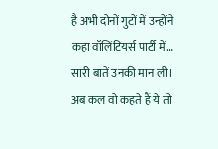है अभी दोनों गुटों में उन्होंने कहा वॉलिंटियर्स पार्टी में… सारी बातें उनकी मान ली। अब कल वो कहते हैं ये तो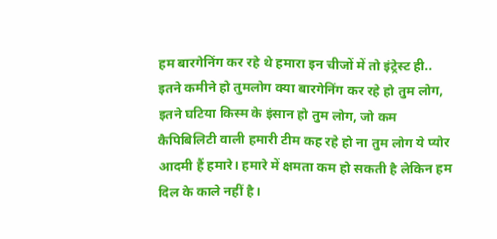हम बारगेनिंग कर रहे थे हमारा इन चीजों में तो इंट्रेस्ट ही..
इतने कमीने हो तुमलोग क्या बारगेनिंग कर रहे हो तुम लोग, इतने घटिया किस्म के इंसान हो तुम लोग, जो कम कैपिबिलिटी वाली हमारी टीम कह रहे हो ना तुम लोग ये प्योर आदमी हैं हमारे। हमारे में क्षमता कम हो सकती है लेकिन हम दिल के काले नहीं है।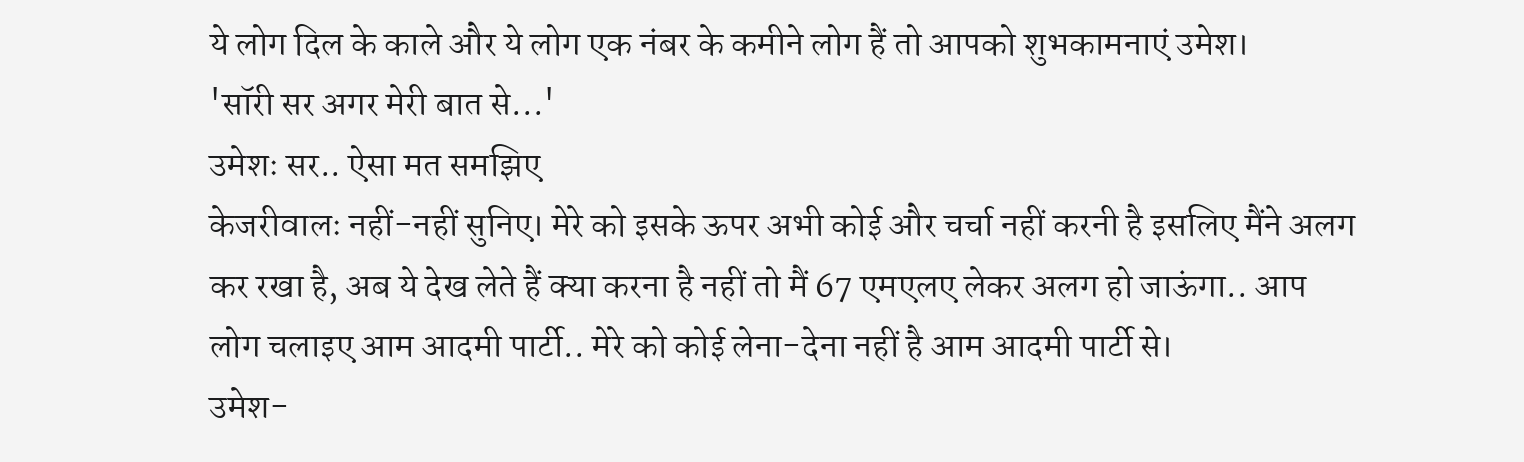ये लोग दिल के काले और ये लोग एक नंबर के कमीने लोग हैं तो आपको शुभकामनाएं उमेश।
'सॉरी सर अगर मेरी बात से...'
उमेशः सर.. ऐसा मत समझिए
केजरीवालः नहीं-नहीं सुनिए। मेरे को इसके ऊपर अभी कोई और चर्चा नहीं करनी है इसलिए मैंने अलग कर रखा है, अब ये देख लेते हैं क्या करना है नहीं तो मैं 67 एमएलए लेकर अलग हो जाऊंगा.. आप लोग चलाइए आम आदमी पार्टी.. मेरे को कोई लेना-देना नहीं है आम आदमी पार्टी से।
उमेश-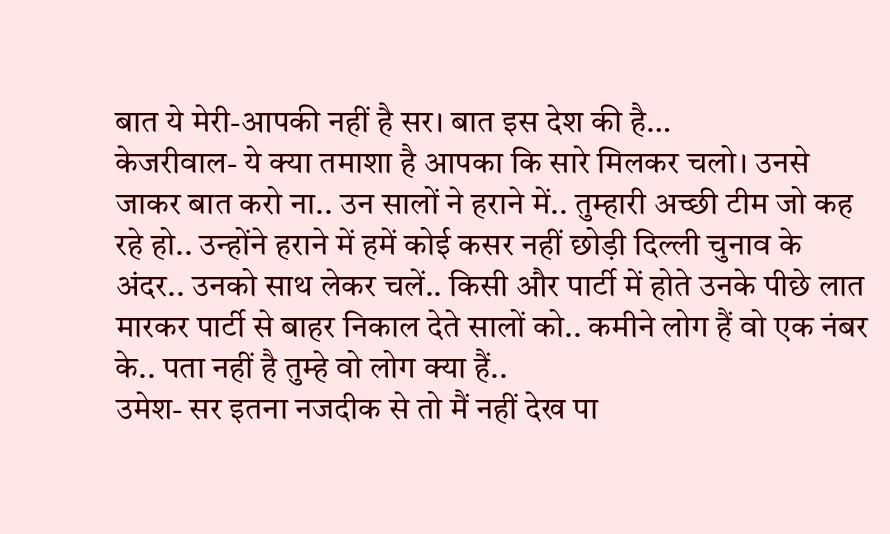बात ये मेरी-आपकी नहीं है सर। बात इस देश की है…
केजरीवाल- ये क्या तमाशा है आपका कि सारे मिलकर चलो। उनसे जाकर बात करो ना.. उन सालों ने हराने में.. तुम्हारी अच्छी टीम जो कह रहे हो.. उन्होंने हराने में हमें कोई कसर नहीं छोड़ी दिल्ली चुनाव के अंदर.. उनको साथ लेकर चलें.. किसी और पार्टी में होते उनके पीछे लात मारकर पार्टी से बाहर निकाल देते सालों को.. कमीने लोग हैं वो एक नंबर के.. पता नहीं है तुम्हे वो लोग क्या हैं..
उमेश- सर इतना नजदीक से तो मैं नहीं देख पा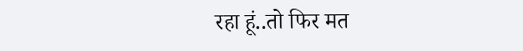रहा हूं..तो फिर मत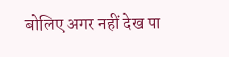बोलिए अगर नहीं देख पा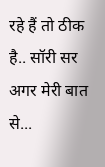रहे हैं तो ठीक है.. सॉरी सर अगर मेरी बात से...